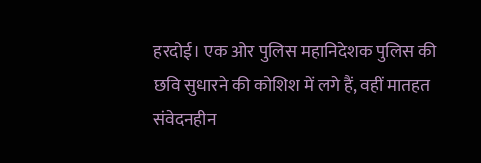हरदोई। एक ओर पुलिस महानिदेशक पुलिस की छवि सुधारने की कोशिश में लगे हैं, वहीं मातहत संवेदनहीन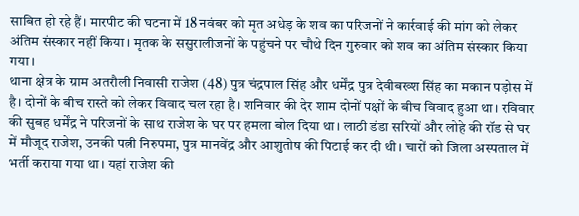साबित हो रहे हैं। मारपीट की घटना में 18 नवंबर को मृत अधेड़ के शव का परिजनों ने कार्रवाई की मांग को लेकर अंतिम संस्कार नहीं किया। मृतक के ससुरालीजनों के पहुंचने पर चौथे दिन गुरुवार को शव का अंतिम संस्कार किया गया।
थाना क्षेत्र के ग्राम अतरौली निवासी राजेश (48) पुत्र चंद्रपाल सिंह और धर्मेंद्र पुत्र देवीबख्श सिंह का मकान पड़ोस में है। दोनों के बीच रास्ते को लेकर विवाद चल रहा है। शनिवार की देर शाम दोनों पक्षों के बीच विवाद हुआ था। रविवार की सुबह धर्मेंद्र ने परिजनों के साथ राजेश के घर पर हमला बोल दिया था। लाठी डंडा सरियों और लोहे की रॉड से घर में मौजूद राजेश, उनकी पत्नी निरुपमा, पुत्र मानवेंद्र और आशुतोष की पिटाई कर दी थी। चारों को जिला अस्पताल में भर्ती कराया गया था। यहां राजेश की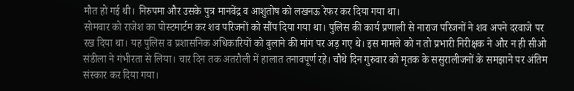मौत हो गई थी। निरुपमा और उसके पुत्र मानवेंद्र व आशुतोष को लखनऊ रेफर कर दिया गया था।
सोमवार को राजेश का पोस्टमार्टम कर शव परिजनों को सौंप दिया गया था। पुलिस की कार्य प्रणाली से नाराज परिजनों ने शव अपने दरवाजे पर रख दिया था। यह पुलिस व प्रशासनिक अधिकारियों को बुलाने की मांग पर अड़ गए थे। इस मामले को न तो प्रभारी निरीक्षक ने और न ही सीओ संडीला ने गंभीरता से लिया। चार दिन तक अतरौली में हालात तनावपूर्ण रहे। चौथे दिन गुरुवार को मृतक के ससुरालीजनों के समझाने पर अंतिम संस्कार कर दिया गया।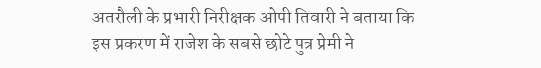अतरौली के प्रभारी निरीक्षक ओपी तिवारी ने बताया कि इस प्रकरण में राजेश के सबसे छोटे पुत्र प्रेमी ने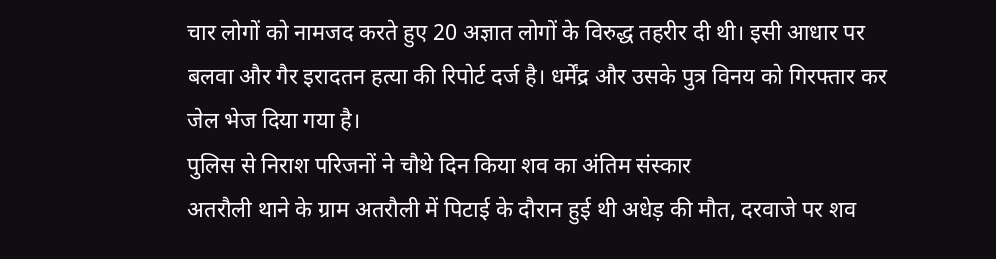चार लोगों को नामजद करते हुए 20 अज्ञात लोगों के विरुद्ध तहरीर दी थी। इसी आधार पर बलवा और गैर इरादतन हत्या की रिपोर्ट दर्ज है। धर्मेंद्र और उसके पुत्र विनय को गिरफ्तार कर जेल भेज दिया गया है।
पुलिस से निराश परिजनों ने चौथे दिन किया शव का अंतिम संस्कार
अतरौली थाने के ग्राम अतरौली में पिटाई के दौरान हुई थी अधेड़ की मौत, दरवाजे पर शव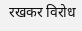रखकर विरोध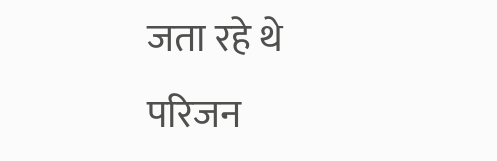जता रहे थे परिजन